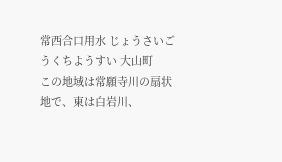常西合口用水 じょうさいごうくちようすい 大山町
この地域は常願寺川の扇状地で、東は白岩川、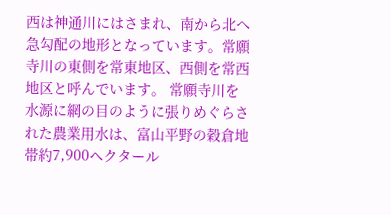西は神通川にはさまれ、南から北へ急勾配の地形となっています。常願寺川の東側を常東地区、西側を常西地区と呼んでいます。 常願寺川を水源に網の目のように張りめぐらされた農業用水は、富山平野の穀倉地帯約7,900ヘクタール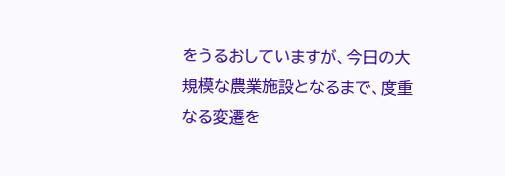をうるおしていますが、今日の大規模な農業施設となるまで、度重なる変遷を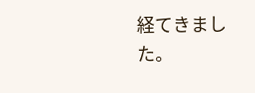経てきました。